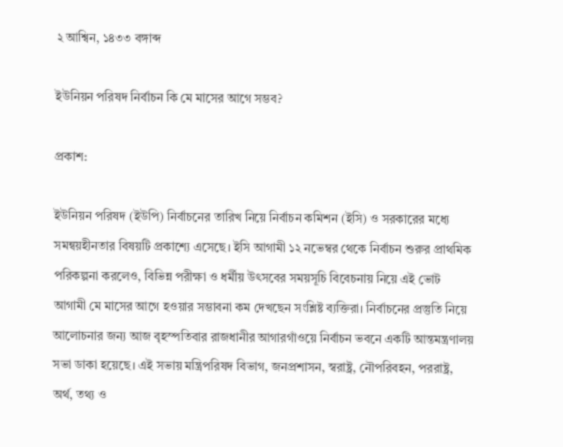২ আশ্বিন, ১৪৩৩ বঙ্গাব্দ

ইউনিয়ন পরিষদ নির্বাচন কি মে মাসের আগে সম্ভব?

প্রকাশ:

ইউনিয়ন পরিষদ (ইউপি) নির্বাচনের তারিখ নিয়ে নির্বাচন কমিশন (ইসি) ও সরকারের মধ্যে সমন্বয়হীনতার বিষয়টি প্রকাশ্যে এসেছে। ইসি আগামী ১২ নভেম্বর থেকে নির্বাচন শুরুর প্রাথমিক পরিকল্পনা করলেও, বিভিন্ন পরীক্ষা ও ধর্মীয় উৎসবের সময়সূচি বিবেচনায় নিয়ে এই ভোট আগামী মে মাসের আগে হওয়ার সম্ভাবনা কম দেখছেন সংশ্লিষ্ট ব্যক্তিরা। নির্বাচনের প্রস্তুতি নিয়ে আলোচনার জন্য আজ বৃহস্পতিবার রাজধানীর আগারগাঁওয়ে নির্বাচন ভবনে একটি আন্তমন্ত্রণালয় সভা ডাকা হয়েছে। এই সভায় মন্ত্রিপরিষদ বিভাগ, জনপ্রশাসন, স্বরাষ্ট্র, নৌপরিবহন, পররাষ্ট্র, অর্থ, তথ্য ও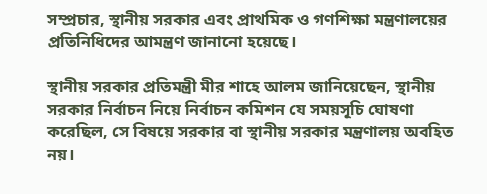সম্প্রচার, স্থানীয় সরকার এবং প্রাথমিক ও গণশিক্ষা মন্ত্রণালয়ের প্রতিনিধিদের আমন্ত্রণ জানানো হয়েছে।

স্থানীয় সরকার প্রতিমন্ত্রী মীর শাহে আলম জানিয়েছেন, স্থানীয় সরকার নির্বাচন নিয়ে নির্বাচন কমিশন যে সময়সূচি ঘোষণা করেছিল, সে বিষয়ে সরকার বা স্থানীয় সরকার মন্ত্রণালয় অবহিত নয়।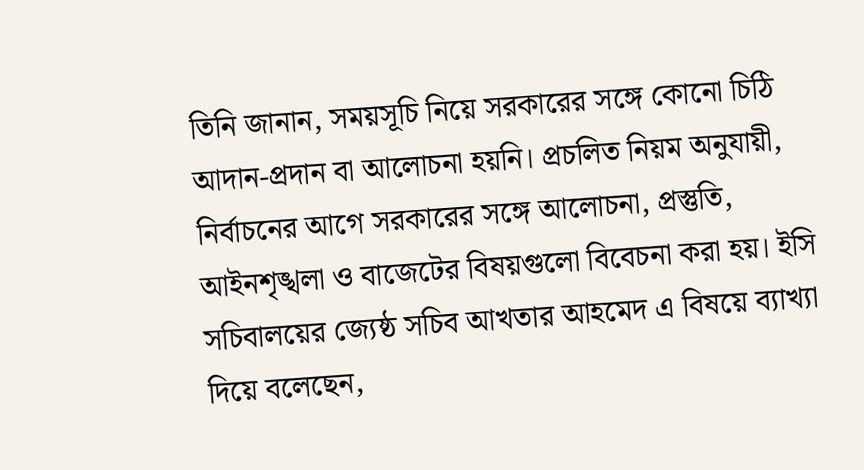তিনি জানান, সময়সূচি নিয়ে সরকারের সঙ্গে কোনো চিঠি আদান-প্রদান বা আলোচনা হয়নি। প্রচলিত নিয়ম অনুযায়ী, নির্বাচনের আগে সরকারের সঙ্গে আলোচনা, প্রস্তুতি, আইনশৃঙ্খলা ও বাজেটের বিষয়গুলো বিবেচনা করা হয়। ইসি সচিবালয়ের জ্যেষ্ঠ সচিব আখতার আহমেদ এ বিষয়ে ব্যাখ্যা দিয়ে বলেছেন,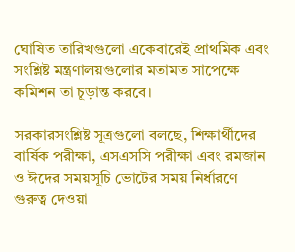ঘোষিত তারিখগুলো একেবারেই প্রাথমিক এবং সংশ্লিষ্ট মন্ত্রণালয়গুলোর মতামত সাপেক্ষে কমিশন তা চূড়ান্ত করবে।

সরকারসংশ্লিষ্ট সূত্রগুলো বলছে, শিক্ষার্থীদের বার্ষিক পরীক্ষা, এসএসসি পরীক্ষা এবং রমজান ও ঈদের সময়সূচি ভোটের সময় নির্ধারণে গুরুত্ব দেওয়া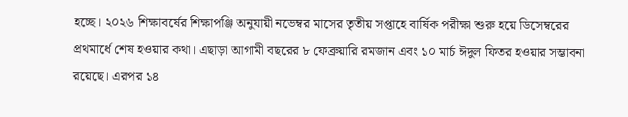হচ্ছে। ২০২৬ শিক্ষাবর্ষের শিক্ষাপঞ্জি অনুযায়ী নভেম্বর মাসের তৃতীয় সপ্তাহে বার্ষিক পরীক্ষা শুরু হয়ে ডিসেম্বরের প্রথমার্ধে শেষ হওয়ার কথা। এছাড়া আগামী বছরের ৮ ফেব্রুয়ারি রমজান এবং ১০ মার্চ ঈদুল ফিতর হওয়ার সম্ভাবনা রয়েছে। এরপর ১৪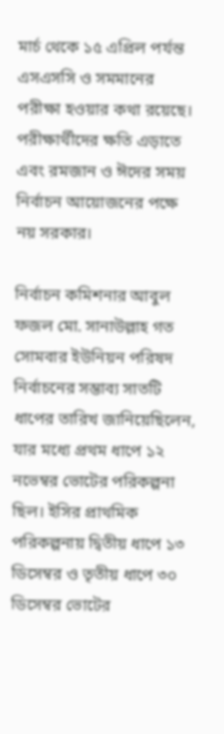মার্চ থেকে ১৫ এপ্রিল পর্যন্ত এসএসসি ও সমমানের পরীক্ষা হওয়ার কথা রয়েছে। পরীক্ষার্থীদের ক্ষতি এড়াতে এবং রমজান ও ঈদের সময় নির্বাচন আয়োজনের পক্ষে নয় সরকার।

নির্বাচন কমিশনার আবুল ফজল মো. সানাউল্লাহ গত সোমবার ইউনিয়ন পরিষদ নির্বাচনের সম্ভাব্য সাতটি ধাপের তারিখ জানিয়েছিলেন, যার মধ্যে প্রথম ধাপে ১২ নভেম্বর ভোটের পরিকল্পনা ছিল। ইসির প্রাথমিক পরিকল্পনায় দ্বিতীয় ধাপে ১৩ ডিসেম্বর ও তৃতীয় ধাপে ৩০ ডিসেম্বর ভোটের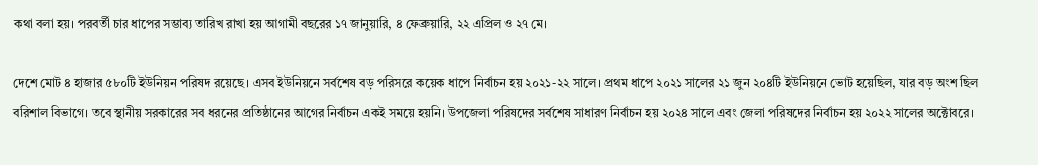কথা বলা হয়। পরবর্তী চার ধাপের সম্ভাব্য তারিখ রাখা হয় আগামী বছরের ১৭ জানুয়ারি, ৪ ফেব্রুয়ারি, ২২ এপ্রিল ও ২৭ মে।

দেশে মোট ৪ হাজার ৫৮০টি ইউনিয়ন পরিষদ রয়েছে। এসব ইউনিয়নে সর্বশেষ বড় পরিসরে কয়েক ধাপে নির্বাচন হয় ২০২১-২২ সালে। প্রথম ধাপে ২০২১ সালের ২১ জুন ২০৪টি ইউনিয়নে ভোট হয়েছিল, যার বড় অংশ ছিল বরিশাল বিভাগে। তবে স্থানীয় সরকারের সব ধরনের প্রতিষ্ঠানের আগের নির্বাচন একই সময়ে হয়নি। উপজেলা পরিষদের সর্বশেষ সাধারণ নির্বাচন হয় ২০২৪ সালে এবং জেলা পরিষদের নির্বাচন হয় ২০২২ সালের অক্টোবরে।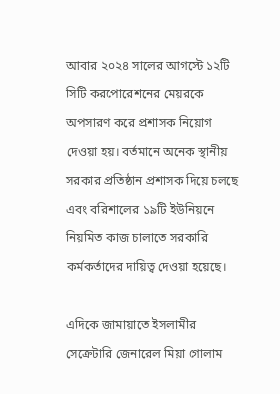আবার ২০২৪ সালের আগস্টে ১২টি সিটি করপোরেশনের মেয়রকে অপসারণ করে প্রশাসক নিয়োগ দেওয়া হয়। বর্তমানে অনেক স্থানীয় সরকার প্রতিষ্ঠান প্রশাসক দিয়ে চলছে এবং বরিশালের ১৯টি ইউনিয়নে নিয়মিত কাজ চালাতে সরকারি কর্মকর্তাদের দায়িত্ব দেওয়া হয়েছে।

এদিকে জামায়াতে ইসলামীর সেক্রেটারি জেনারেল মিয়া গোলাম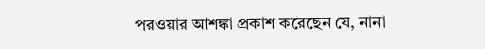পরওয়ার আশঙ্কা প্রকাশ করেছেন যে, নানা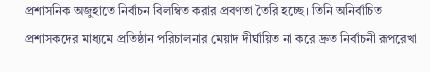প্রশাসনিক অজুহাতে নির্বাচন বিলম্বিত করার প্রবণতা তৈরি হচ্ছে। তিনি অনির্বাচিত প্রশাসকদের মাধ্যমে প্রতিষ্ঠান পরিচালনার মেয়াদ দীর্ঘায়িত না করে দ্রুত নির্বাচনী রূপরেখা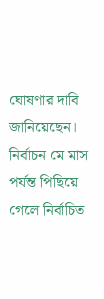ঘোষণার দাবি জানিয়েছেন। নির্বাচন মে মাস পর্যন্ত পিছিয়ে গেলে নির্বাচিত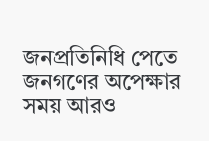জনপ্রতিনিধি পেতে জনগণের অপেক্ষার সময় আরও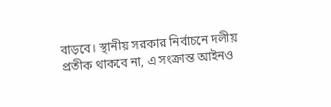বাড়বে। স্থানীয় সরকার নির্বাচনে দলীয় প্রতীক থাকবে না, এ সংক্রান্ত আইনও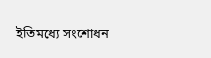ইতিমধ্যে সংশোধন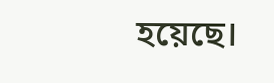হয়েছে।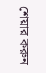শেয়ার করুন